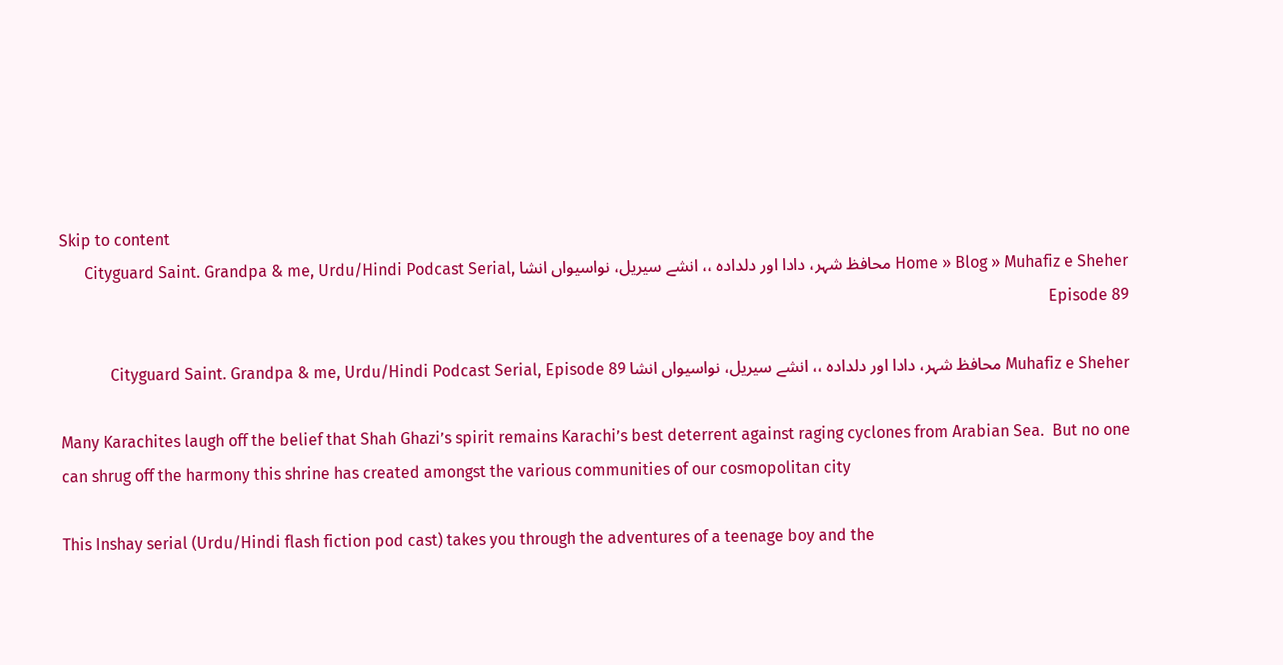Skip to content
Home » Blog » Muhafiz e Sheher محافظ شہر، دادا اور دلدادہ ،، انشے سیریل، نواسیواں انشا Cityguard Saint. Grandpa & me, Urdu/Hindi Podcast Serial, Episode 89

Muhafiz e Sheher محافظ شہر، دادا اور دلدادہ ،، انشے سیریل، نواسیواں انشا Cityguard Saint. Grandpa & me, Urdu/Hindi Podcast Serial, Episode 89

Many Karachites laugh off the belief that Shah Ghazi’s spirit remains Karachi’s best deterrent against raging cyclones from Arabian Sea.  But no one can shrug off the harmony this shrine has created amongst the various communities of our cosmopolitan city

This Inshay serial (Urdu/Hindi flash fiction pod cast) takes you through the adventures of a teenage boy and the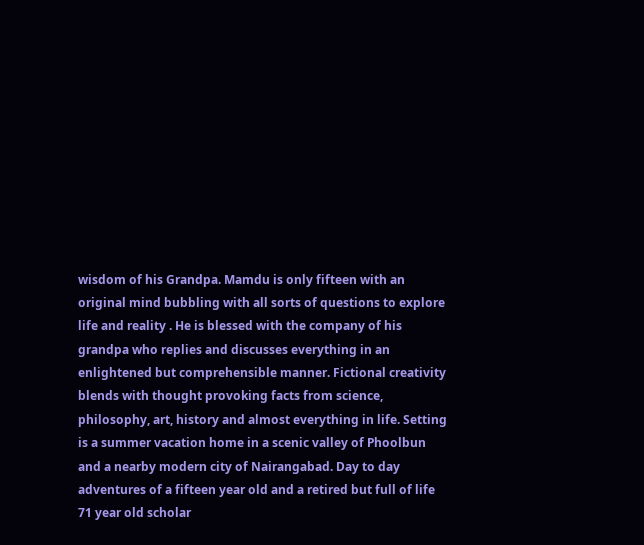wisdom of his Grandpa. Mamdu is only fifteen with an original mind bubbling with all sorts of questions to explore life and reality . He is blessed with the company of his grandpa who replies and discusses everything in an enlightened but comprehensible manner. Fictional creativity blends with thought provoking facts from science, philosophy, art, history and almost everything in life. Setting is a summer vacation home in a scenic valley of Phoolbun and a nearby modern city of Nairangabad. Day to day adventures of a fifteen year old and a retired but full of life 71 year old scholar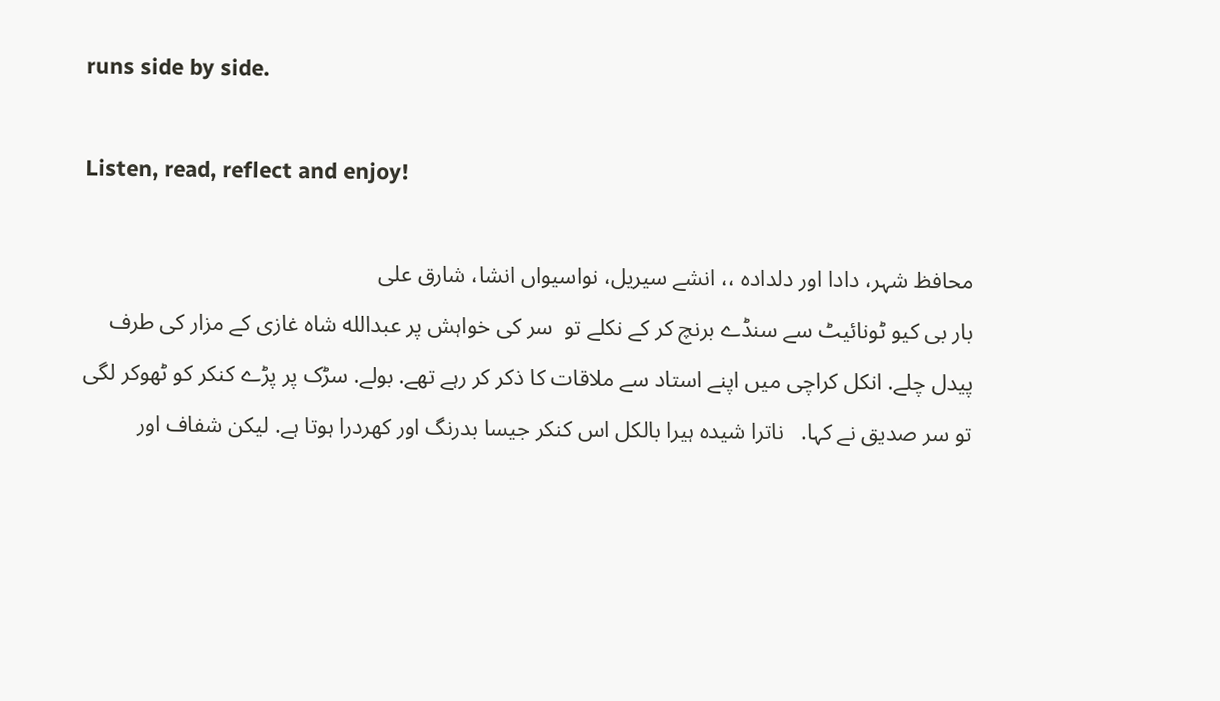runs side by side.

Listen, read, reflect and enjoy!

محافظ شہر، دادا اور دلدادہ ،، انشے سیریل، نواسیواں انشا، شارق علی
بار بی کیو ٹونائیٹ سے سنڈے برنچ کر کے نکلے تو  سر کی خواہش پر عبدالله شاہ غازی کے مزار کی طرف پیدل چلے. انکل کراچی میں اپنے استاد سے ملاقات کا ذکر کر رہے تھے. بولے. سڑک پر پڑے کنکر کو ٹھوکر لگی تو سر صدیق نے کہا.   ناترا شیدہ ہیرا بالکل اس کنکر جیسا بدرنگ اور کھردرا ہوتا ہے. لیکن شفاف اور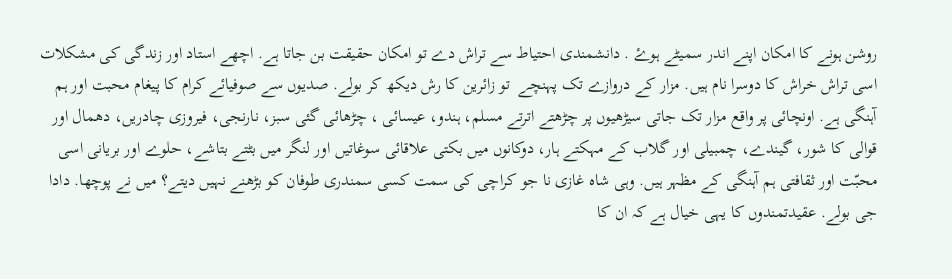روشن ہونے کا امکان اپنے اندر سمیٹے ہوۓ . دانشمندی احتیاط سے تراش دے تو امکان حقیقت بن جاتا ہے. اچھے استاد اور زندگی کی مشکلات اسی تراش خراش کا دوسرا نام ہیں. مزار کے دروازے تک پہنچے  تو زائرین کا رش دیکھ کر بولے. صدیوں سے صوفیائے کرام کا پیغام محبت اور ہم آہنگی ہے. اونچائی پر واقع مزار تک جاتی سیڑھیوں پر چڑھتے اترتے مسلم، ہندو، عیسائی ، چڑھائی گئی سبز، نارنجی، فیروزی چادریں، دھمال اور قوالی کا شور، گیندے، چمبیلی اور گلاب کے مہکتے ہار، دوکانوں میں بکتی علاقائی سوغاتیں اور لنگر میں بٹتے بتاشے، حلوے اور بریانی اسی محبّت اور ثقافتی ہم آہنگی کے مظہر ہیں. وہی شاہ غازی نا جو کراچی کی سمت کسی سمندری طوفان کو بڑھنے نہیں دیتے؟ میں نے پوچھا. دادا جی بولے. عقیدتمندوں کا یہی خیال ہے کہ ان کا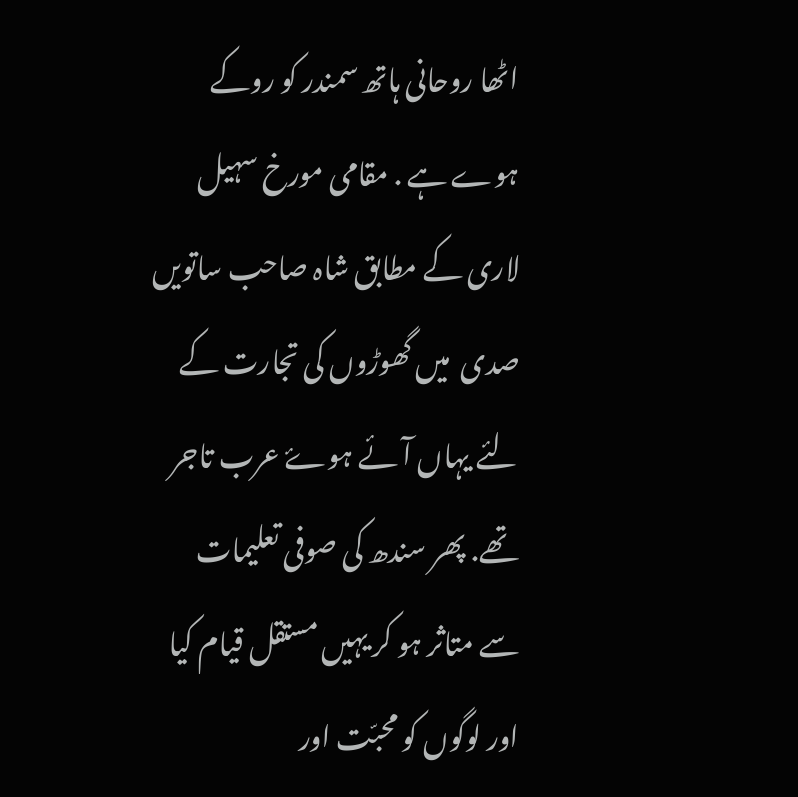اٹھا روحانی ہاتھ سمندر کو روکے ہوے ہے . مقامی مورخ سہیل لاری کے مطابق شاہ صاحب ساتویں صدی  میں گھوڑوں کی تجارت کے لئے یہاں آئے ہوۓ عرب تاجر تھے. پھر سندھ کی صوفی تعلیمات سے متاثر ہو کر یہیں مستقل قیام کیا اور لوگوں کو محبّت اور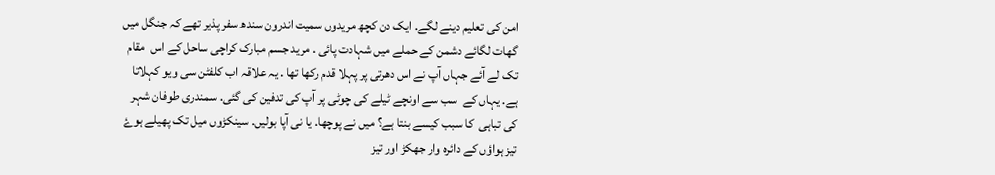امن کی تعلیم دینے لگے. ایک دن کچھ مریدوں سمیت اندرون سندھ سفر پذیر تھے کہ جنگل میں گھات لگائے دشمن کے حملے میں شہادت پائی . مرید جسم مبارک کراچی ساحل کے اس  مقام تک لے آئے جہاں آپ نے اس دھرتی پر پہلا قدم رکھا تھا . یہ علاقہ اب کلفٹن سی ویو کہلاتا ہے. یہاں کے  سب سے اونچے ٹیلے کی چوٹی پر آپ کی تدفین کی گئی. سمندری طوفان شہر کی تباہی  کا سبب کیسے بنتا ہے؟ میں نے پوچھا. یا نی آپا بولیں. سینکڑوں میل تک پھیلے ہوۓ تیز ہواؤں کے دائرہ وار جھکڑ اور تیز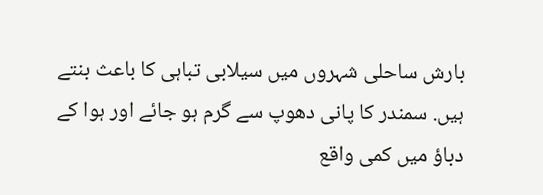بارش ساحلی شہروں میں سیلابی تباہی کا باعث بنتے ہیں. سمندر کا پانی دھوپ سے گرم ہو جائے اور ہوا کے دباؤ میں کمی واقع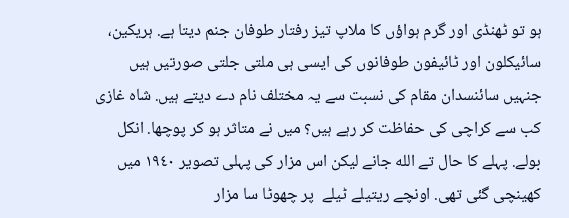ہو تو ٹھنڈی اور گرم ہواؤں کا ملاپ تیز رفتار طوفان جنم دیتا ہے. ہریکین، سائیکلون اور ٹائیفون طوفانوں کی ایسی ہی ملتی جلتی صورتیں ہیں جنہیں سائنسدان مقام کی نسبت سے یہ مختلف نام دے دیتے ہیں. شاہ غازی کب سے کراچی کی حفاظت کر رہے ہیں؟ میں نے متاثر ہو کر پوچھا. انکل بولے. پہلے کا حال تے الله جانے لیکن اس مزار کی پہلی تصویر ١٩٤٠ میں کھینچی گئی تھی. اونچے ریتیلے ٹیلے  پر چھوٹا سا مزار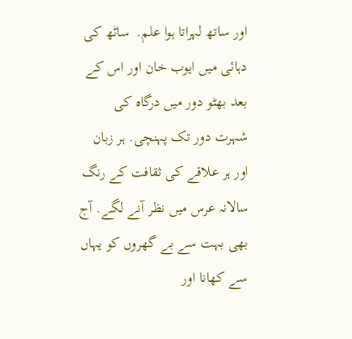اور ساتھ لہراتا ہوا علم.  ساٹھ کی دہائی میں ایوب خان اور اس کے بعد بھٹو دور میں درگاہ کی شہرت دور تک پہنچی. ہر زبان اور ہر علاقے کی ثقافت کے رنگ سالانہ عرس میں نظر آنے لگے. آج بھی بہت سے بے گھروں کو یہاں سے کھانا اور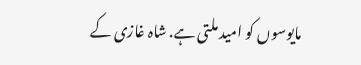مایوسوں کو امید ملتی ہے. شاہ غازی کے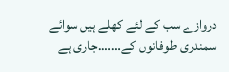دروازے سب کے لئے کھلے ہیں سوائے سمندری طوفانوں کے…….جاری ہے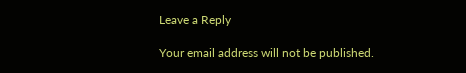Leave a Reply

Your email address will not be published.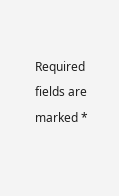Required fields are marked *